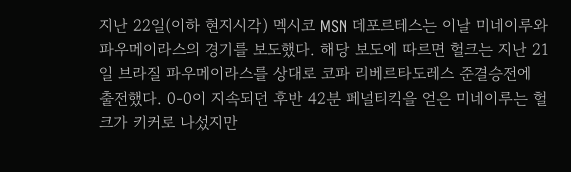지난 22일(이하 현지시각) 멕시코 MSN 데포르테스는 이날 미네이루와 파우메이라스의 경기를 보도했다. 해당 보도에 따르면 헐크는 지난 21일 브라질 파우메이라스를 상대로 코파 리베르타도레스 준결승전에 출전했다. 0-0이 지속되던 후반 42분 페널티킥을 얻은 미네이루는 헐크가 키커로 나섰지만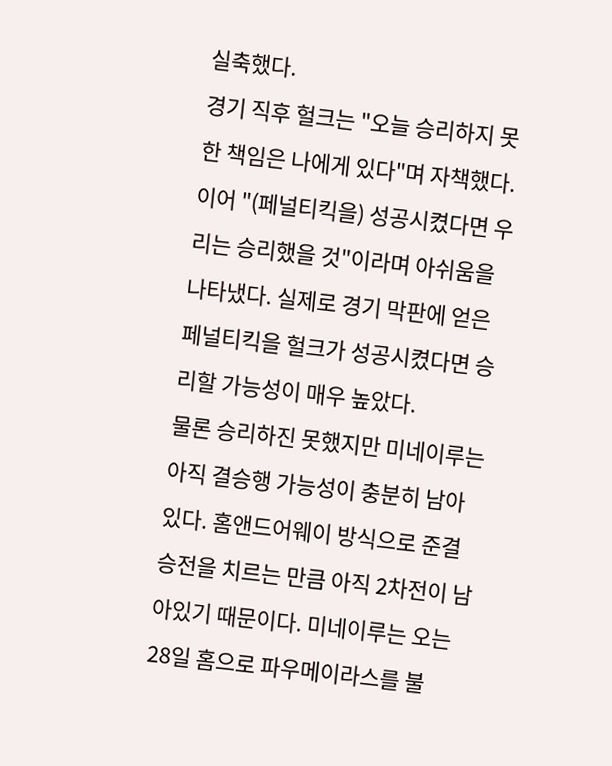실축했다.
경기 직후 헐크는 "오늘 승리하지 못한 책임은 나에게 있다"며 자책했다. 이어 "(페널티킥을) 성공시켰다면 우리는 승리했을 것"이라며 아쉬움을 나타냈다. 실제로 경기 막판에 얻은 페널티킥을 헐크가 성공시켰다면 승리할 가능성이 매우 높았다.
물론 승리하진 못했지만 미네이루는 아직 결승행 가능성이 충분히 남아 있다. 홈앤드어웨이 방식으로 준결승전을 치르는 만큼 아직 2차전이 남아있기 때문이다. 미네이루는 오는 28일 홈으로 파우메이라스를 불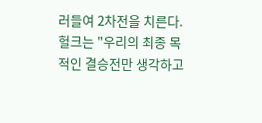러들여 2차전을 치른다. 헐크는 "우리의 최종 목적인 결승전만 생각하고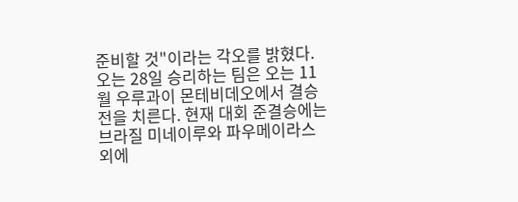준비할 것"이라는 각오를 밝혔다.
오는 28일 승리하는 팀은 오는 11월 우루과이 몬테비데오에서 결승전을 치른다. 현재 대회 준결승에는 브라질 미네이루와 파우메이라스 외에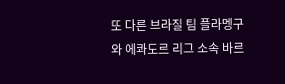또 다른 브라질 팀 플라멩구와 에콰도르 리그 소속 바르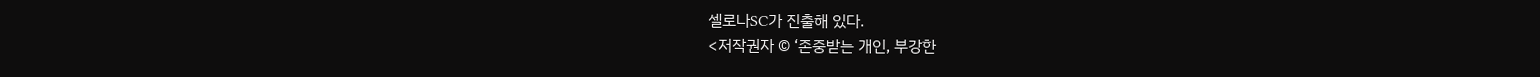셀로나SC가 진출해 있다.
<저작권자 © ‘존중받는 개인, 부강한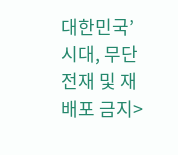대한민국’ 시대, 무단전재 및 재배포 금지>